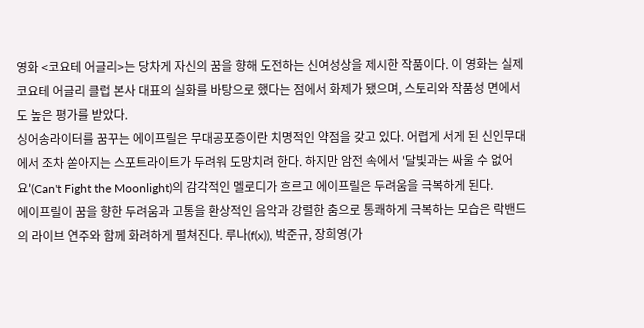영화 <코요테 어글리>는 당차게 자신의 꿈을 향해 도전하는 신여성상을 제시한 작품이다. 이 영화는 실제 코요테 어글리 클럽 본사 대표의 실화를 바탕으로 했다는 점에서 화제가 됐으며, 스토리와 작품성 면에서도 높은 평가를 받았다.
싱어송라이터를 꿈꾸는 에이프릴은 무대공포증이란 치명적인 약점을 갖고 있다. 어렵게 서게 된 신인무대에서 조차 쏟아지는 스포트라이트가 두려워 도망치려 한다. 하지만 암전 속에서 '달빛과는 싸울 수 없어요'(Can't Fight the Moonlight)의 감각적인 멜로디가 흐르고 에이프릴은 두려움을 극복하게 된다.
에이프릴이 꿈을 향한 두려움과 고통을 환상적인 음악과 강렬한 춤으로 통쾌하게 극복하는 모습은 락밴드의 라이브 연주와 함께 화려하게 펼쳐진다. 루나(f(x)), 박준규, 장희영(가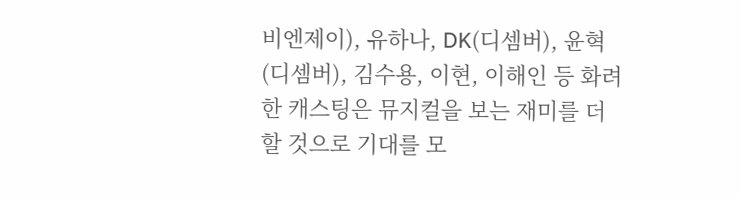비엔제이), 유하나, DK(디셈버), 윤혁(디셈버), 김수용, 이현, 이해인 등 화려한 캐스팅은 뮤지컬을 보는 재미를 더할 것으로 기대를 모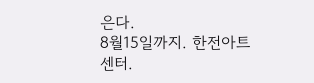은다.
8월15일까지. 한전아트센터.